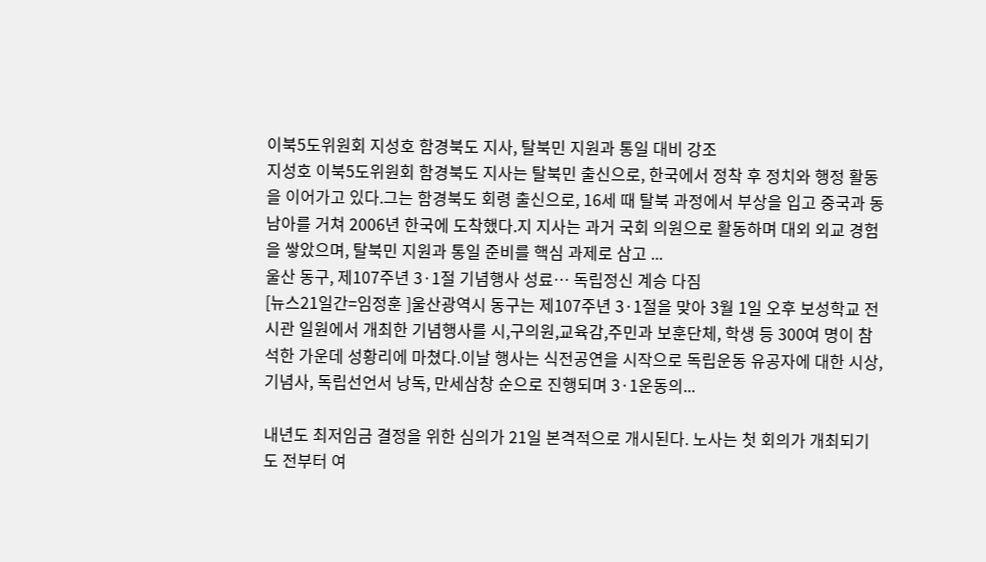이북5도위원회 지성호 함경북도 지사, 탈북민 지원과 통일 대비 강조
지성호 이북5도위원회 함경북도 지사는 탈북민 출신으로, 한국에서 정착 후 정치와 행정 활동을 이어가고 있다.그는 함경북도 회령 출신으로, 16세 때 탈북 과정에서 부상을 입고 중국과 동남아를 거쳐 2006년 한국에 도착했다.지 지사는 과거 국회 의원으로 활동하며 대외 외교 경험을 쌓았으며, 탈북민 지원과 통일 준비를 핵심 과제로 삼고 ...
울산 동구, 제107주년 3·1절 기념행사 성료… 독립정신 계승 다짐
[뉴스21일간=임정훈 ]울산광역시 동구는 제107주년 3·1절을 맞아 3월 1일 오후 보성학교 전시관 일원에서 개최한 기념행사를 시,구의원,교육감,주민과 보훈단체, 학생 등 300여 명이 참석한 가운데 성황리에 마쳤다.이날 행사는 식전공연을 시작으로 독립운동 유공자에 대한 시상, 기념사, 독립선언서 낭독, 만세삼창 순으로 진행되며 3·1운동의...

내년도 최저임금 결정을 위한 심의가 21일 본격적으로 개시된다. 노사는 첫 회의가 개최되기도 전부터 여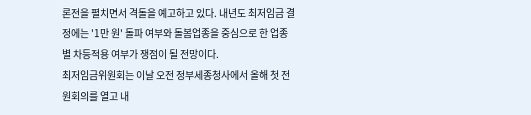론전을 펼치면서 격돌을 예고하고 있다. 내년도 최저임금 결정에는 '1만 원' 돌파 여부와 돌봄업종을 중심으로 한 업종별 차등적용 여부가 쟁점이 될 전망이다.
최저임금위원회는 이날 오전 정부세종청사에서 올해 첫 전원회의를 열고 내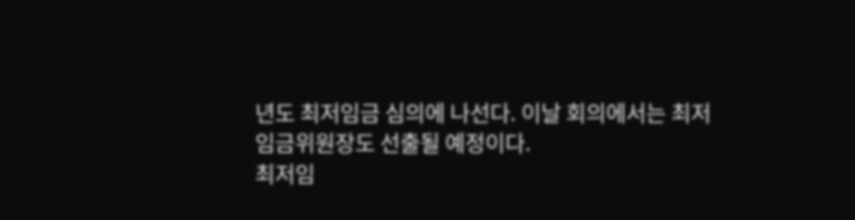년도 최저임금 심의에 나선다. 이날 회의에서는 최저임금위원장도 선출될 예정이다.
최저임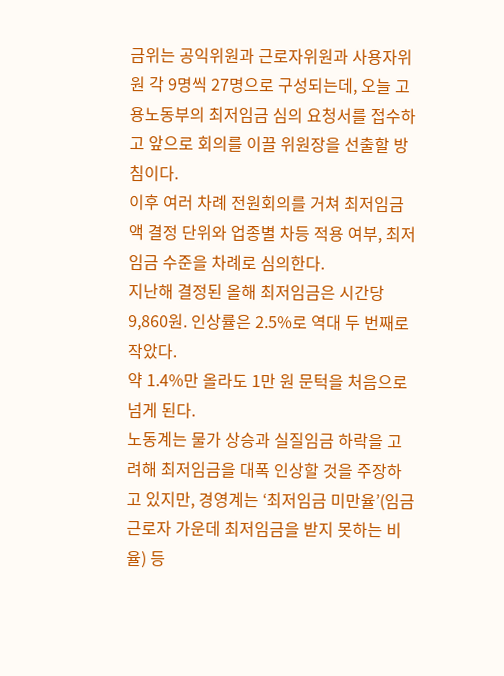금위는 공익위원과 근로자위원과 사용자위원 각 9명씩 27명으로 구성되는데, 오늘 고용노동부의 최저임금 심의 요청서를 접수하고 앞으로 회의를 이끌 위원장을 선출할 방침이다.
이후 여러 차례 전원회의를 거쳐 최저임금액 결정 단위와 업종별 차등 적용 여부, 최저임금 수준을 차례로 심의한다.
지난해 결정된 올해 최저임금은 시간당 9,860원. 인상률은 2.5%로 역대 두 번째로 작았다.
약 1.4%만 올라도 1만 원 문턱을 처음으로 넘게 된다.
노동계는 물가 상승과 실질임금 하락을 고려해 최저임금을 대폭 인상할 것을 주장하고 있지만, 경영계는 ‘최저임금 미만율’(임금근로자 가운데 최저임금을 받지 못하는 비율) 등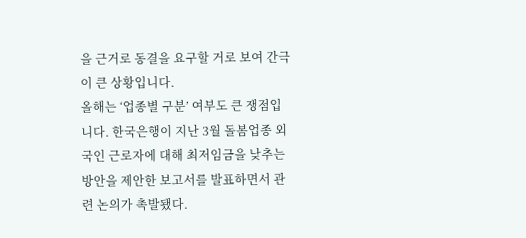을 근거로 동결을 요구할 거로 보여 간극이 큰 상황입니다.
올해는 ‘업종별 구분’ 여부도 큰 쟁점입니다. 한국은행이 지난 3월 돌봄업종 외국인 근로자에 대해 최저임금을 낮추는 방안을 제안한 보고서를 발표하면서 관련 논의가 촉발됐다.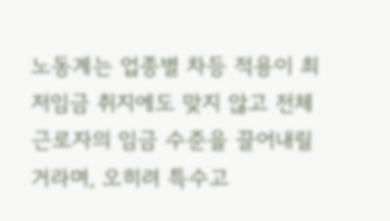노동계는 업종별 차등 적용이 최저임금 취지에도 맞지 않고 전체 근로자의 임금 수준을 끌어내릴 거라며, 오히려 특수고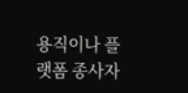용직이나 플랫폼 종사자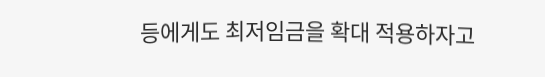등에게도 최저임금을 확대 적용하자고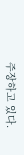주장하고 있다.